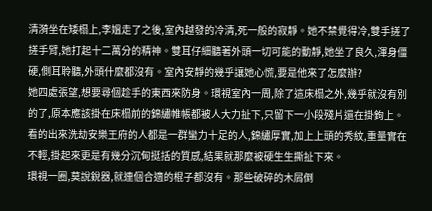清漪坐在矮榻上,李媼走了之後,室內越發的冷清,死一般的寂靜。她不禁覺得冷,雙手搓了搓手臂,她打起十二萬分的精神。雙耳仔細聽著外頭一切可能的動靜,她坐了良久,渾身僵硬,側耳聆聽,外頭什麼都沒有。室內安靜的幾乎讓她心慌,要是他來了怎麼辦?
她四處張望,想要尋個趁手的東西來防身。環視室內一周,除了這床榻之外,幾乎就沒有別的了,原本應該掛在床榻前的錦繡帷帳都被人大力扯下,只留下一小段殘片還在掛鉤上。看的出來洗劫安樂王府的人都是一群蠻力十足的人,錦繡厚實,加上上頭的秀紋,重量實在不輕,掛起來更是有幾分沉甸挺括的質感,結果就那麼被硬生生撕扯下來。
環視一圈,莫說銳器,就連個合適的棍子都沒有。那些破碎的木屑倒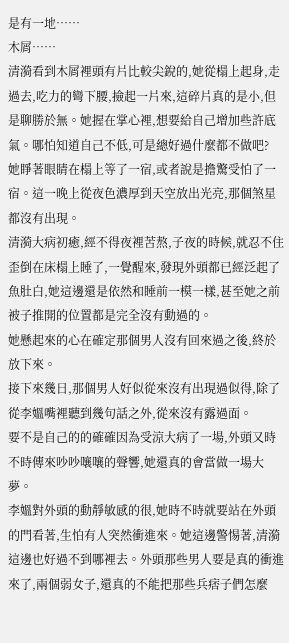是有一地……
木屑……
清漪看到木屑裡頭有片比較尖銳的,她從榻上起身,走過去,吃力的彎下腰,撿起一片來,這碎片真的是小,但是聊勝於無。她握在掌心裡,想要給自己增加些許底氣。哪怕知道自己不低,可是總好過什麼都不做吧?
她睜著眼睛在榻上等了一宿,或者說是擔驚受怕了一宿。這一晚上從夜色濃厚到天空放出光亮,那個煞星都沒有出現。
清漪大病初癒,經不得夜裡苦熬,子夜的時候,就忍不住歪倒在床榻上睡了,一覺醒來,發現外頭都已經泛起了魚肚白,她這邊還是依然和睡前一模一樣,甚至她之前被子推開的位置都是完全沒有動過的。
她懸起來的心在確定那個男人沒有回來過之後,終於放下來。
接下來幾日,那個男人好似從來沒有出現過似得,除了從李媼嘴裡聽到幾句話之外,從來沒有露過面。
要不是自己的的確確因為受涼大病了一場,外頭又時不時傳來吵吵嚷嚷的聲響,她還真的會當做一場大夢。
李媼對外頭的動靜敏感的很,她時不時就要站在外頭的門看著,生怕有人突然衝進來。她這邊警惕著,清漪這邊也好過不到哪裡去。外頭那些男人要是真的衝進來了,兩個弱女子,還真的不能把那些兵痞子們怎麼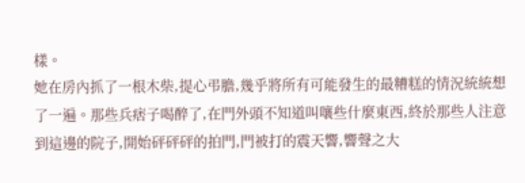樣。
她在房內抓了一根木柴,提心弔膽,幾乎將所有可能發生的最糟糕的情況統統想了一遍。那些兵痞子喝醉了,在門外頭不知道叫嚷些什麼東西,終於那些人注意到這邊的院子,開始砰砰砰的拍門,門被打的震天響,響聲之大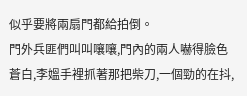似乎要將兩扇門都給拍倒。
門外兵匪們叫叫嚷嚷,門內的兩人嚇得臉色蒼白,李媼手裡抓著那把柴刀,一個勁的在抖,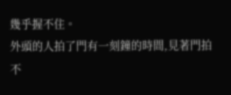幾乎握不住。
外頭的人拍了門有一刻鐘的時間,見著門拍不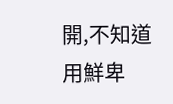開,不知道用鮮卑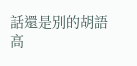話還是別的胡語高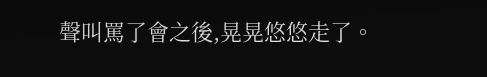聲叫罵了會之後,晃晃悠悠走了。